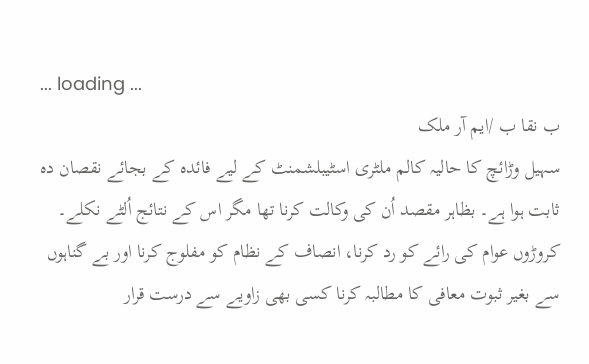... loading ...
ب نقا ب /ایم آر ملک
سہیل وڑائچ کا حالیہ کالم ملٹری اسٹیبلشمنٹ کے لیے فائدہ کے بجائے نقصان دہ ثابت ہوا ہے۔ بظاہر مقصد اُن کی وکالت کرنا تھا مگر اس کے نتائج اُلٹے نکلے۔ کروڑوں عوام کی رائے کو رد کرنا، انصاف کے نظام کو مفلوج کرنا اور بے گناہوں سے بغیر ثبوت معافی کا مطالبہ کرنا کسی بھی زاویے سے درست قرار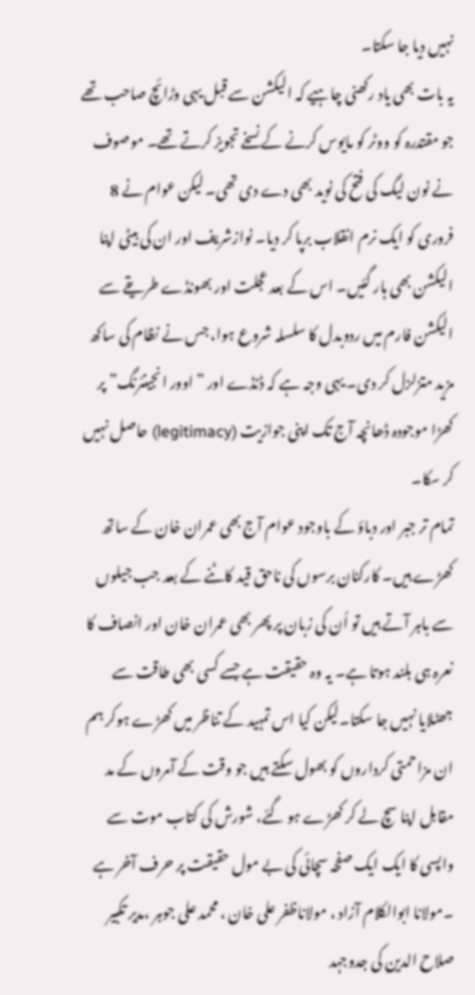نہیں دیا جا سکتا۔
یہ بات بھی یاد رکھنی چاہیے کہ الیکشن سے قبل یہی وڑائچ صاحب تھے جو مقتدرہ کو ووٹر کو مایوس کرنے کے نسخے تجویز کرتے تھے۔ موصوف نے نون لیگ کی فتح کی نوید بھی دے دی تھی۔ لیکن عوام نے 8 فروری کو ایک نرم انقلاب برپا کر دیا۔ نوازشریف اور ان کی بیٹی اپنا الیکشن بھی ہار گئیں۔ اس کے بعد عجلت اور بھونڈے طریقے سے الیکشن فارم میں ردوبدل کا سلسلہ شروع ہوا، جس نے نظام کی ساکھ مزید متزلزل کر دی۔ یہی وجہ ہے کہ ڈنڈے اور ”اوور انجینئرنگ” پر کھڑا موجودہ ڈھانچہ آج تک اپنی جوازیت (legitimacy) حاصل نہیں کر سکا۔
تمام تر جبر اور دباؤ کے باوجود عوام آج بھی عمران خان کے ساتھ کھڑے ہیں۔ کارکنان برسوں کی ناحق قید کاٹنے کے بعد جب جیلوں سے باہر آتے ہیں تو اُن کی زبان پر پھر بھی عمران خان اور انصاف کا نعرہ ہی بلند ہوتا ہے۔ یہ وہ حقیقت ہے جسے کسی بھی طاقت سے جھٹلایا نہیں جا سکتا۔لیکن کیا اس تمہید کے تناظر میں کھڑے ہوکر ہم ان مزاحمتی کرداروں کو بھول سکتے ہیں جو وقت کے آمروں کے مد مقابل اپنا سچ لے کر کھڑے ہو گئے، شورش کی کتاب موت سے واپسی کا ایک ایک صفحہ سچائی کی بے مول حقیقت پر حرف آخر ہے ۔مولانا ابوالکلام آزاد ، مولاناظفر علی خان ، محمد علی جوہر ،مدیر تکبیر صلاح الدین کی جدوجہد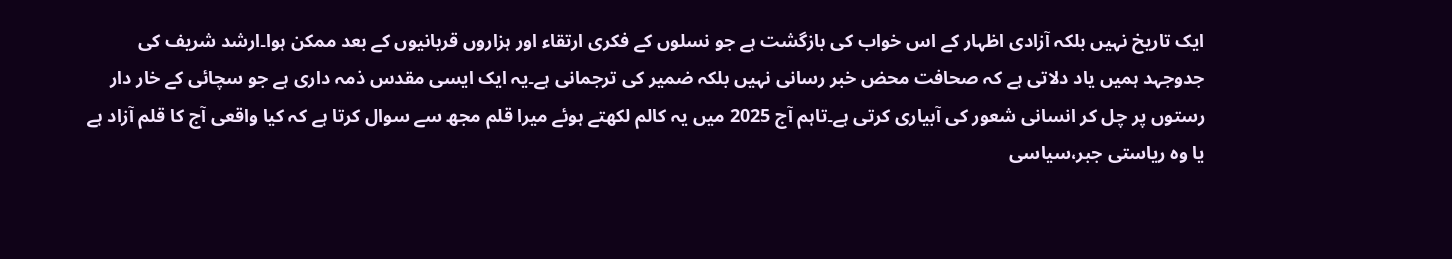ایک تاریخ نہیں بلکہ آزادی اظہار کے اس خواب کی بازگشت ہے جو نسلوں کے فکری ارتقاء اور ہزاروں قربانیوں کے بعد ممکن ہوا۔ارشد شریف کی جدوجہد ہمیں یاد دلاتی ہے کہ صحافت محض خبر رسانی نہیں بلکہ ضمیر کی ترجمانی ہے۔یہ ایک ایسی مقدس ذمہ داری ہے جو سچائی کے خار دار رستوں پر چل کر انسانی شعور کی آبیاری کرتی ہے۔تاہم آج 2025 میں یہ کالم لکھتے ہوئے میرا قلم مجھ سے سوال کرتا ہے کہ کیا واقعی آج کا قلم آزاد ہے یا وہ ریاستی جبر،سیاسی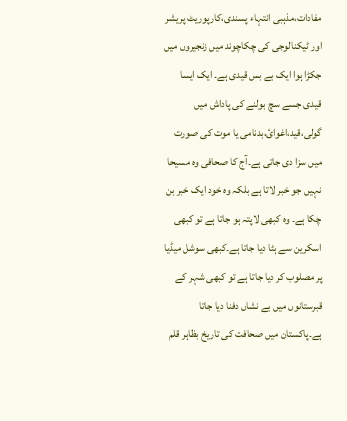مفادات،مذہبی انتہاء پسندی،کارپوریٹ پریشر اور ٹیکنالوجی کی چکاچوند میں زنجیروں میں جکڑا ہوا ایک بے بس قیدی ہے۔ ایک ایسا قیدی جسے سچ بولنے کی پاداش میں گولی،قید،اغوائ،بدنامی یا موت کی صورت میں سزا دی جاتی ہے۔آج کا صحافی وہ مسیحا نہیں جو خبر لاتا ہے بلکہ وہ خود ایک خبر بن چکا ہے۔ وہ کبھی لاپتہ ہو جاتا ہے تو کبھی اسکرین سے ہٹا دیا جاتا ہے۔کبھی سوشل میڈیا پر مصلوب کر دیا جاتا ہے تو کبھی شہر کے قبرستانوں میں بے نشاں دفنا دیا جاتا ہے۔پاکستان میں صحافت کی تاریخ بظاہر قلم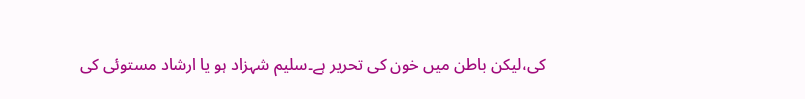کی،لیکن باطن میں خون کی تحریر ہے۔سلیم شہزاد ہو یا ارشاد مستوئی کی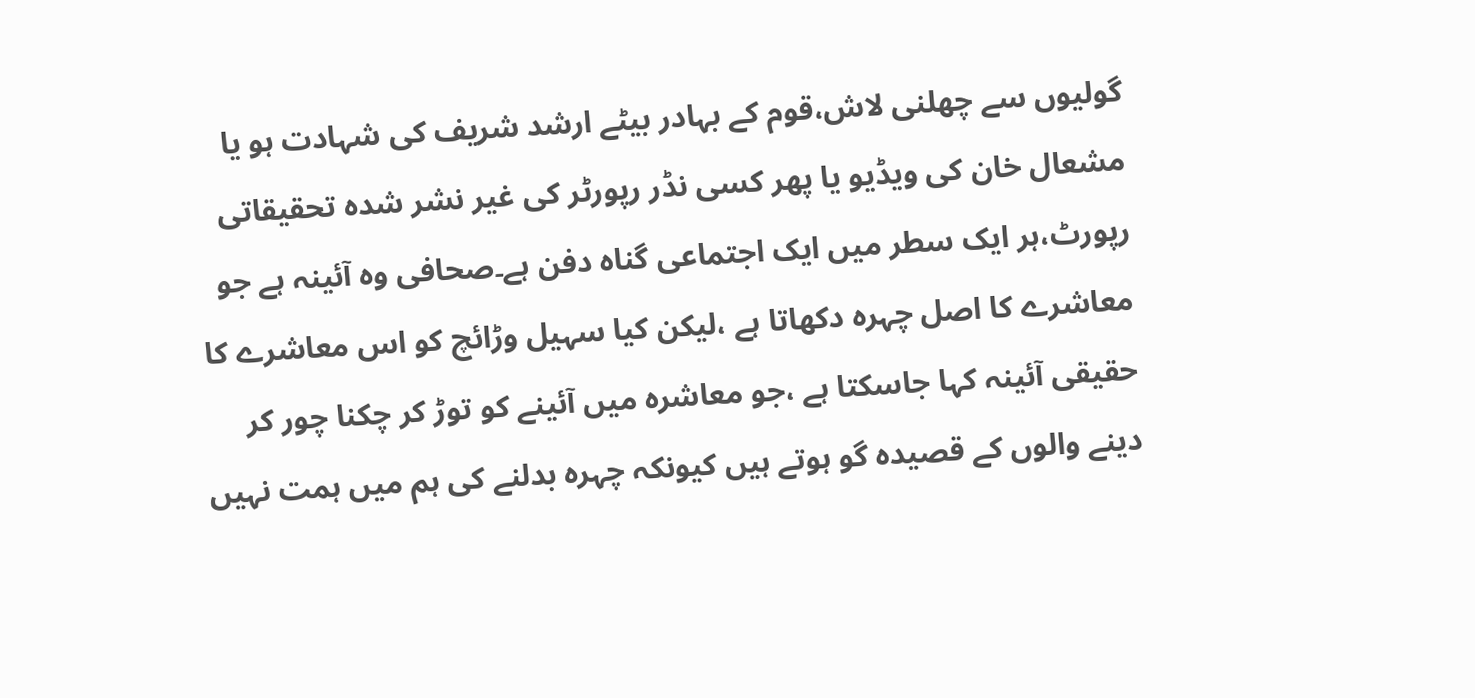گولیوں سے چھلنی لاش،قوم کے بہادر بیٹے ارشد شریف کی شہادت ہو یا مشعال خان کی ویڈیو یا پھر کسی نڈر رپورٹر کی غیر نشر شدہ تحقیقاتی رپورٹ،ہر ایک سطر میں ایک اجتماعی گناہ دفن ہے۔صحافی وہ آئینہ ہے جو معاشرے کا اصل چہرہ دکھاتا ہے ،لیکن کیا سہیل وڑائچ کو اس معاشرے کا حقیقی آئینہ کہا جاسکتا ہے ،جو معاشرہ میں آئینے کو توڑ کر چکنا چور کر دینے والوں کے قصیدہ گو ہوتے ہیں کیونکہ چہرہ بدلنے کی ہم میں ہمت نہیں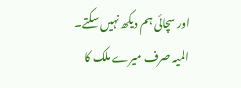اور سچائی ہم دیکھ نہیں سکتے۔
المیہ صرف میرے ملک کا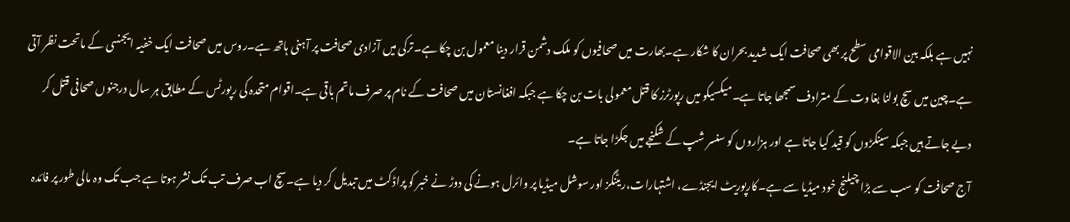نہیں ہے بلکہ بین الاقوامی سطح پر بھی صحافت ایک شدید بحران کا شکار ہے۔بھارت میں صحافیوں کو ملک دشمن قرار دینا معمول بن چکا ہے۔ترکی میں آزادی صحافت پر آہنی ہاتھ ہے۔روس میں صحافت ایک خفیہ ایجنسی کے ماتحت نظر آتی ہے۔چین میں سچ بولنا بغاوت کے مترادف سمجھا جاتا ہے۔میکسیکو میں رپورٹرز کا قتل معمولی بات بن چکا ہے جبکہ افغانستان میں صحافت کے نام پر صرف ماتم باقی ہے۔اقوام متحدہ کی رپورٹس کے مطابق ہر سال درجنوں صحافی قتل کر دیے جاتے ہیں جبکہ سینکڑوں کو قید کیا جاتا ہے اور ہزاروں کو سنسر شپ کے شکنجے میں جکڑا جاتا ہے۔
آج صحافت کو سب سے بڑا چیلنج خود میڈیا سے ہے۔کارپوریٹ ایجنڈے، اشتہارات،ریٹنگز اور سوشل میڈیا پر وائرل ہونے کی دوڑ نے خبر کو پراڈکٹ میں تبدیل کر دیا ہے۔سچ اب صرف تب تک نشر ہوتا ہے جب تک وہ مالی طور پر فائدہ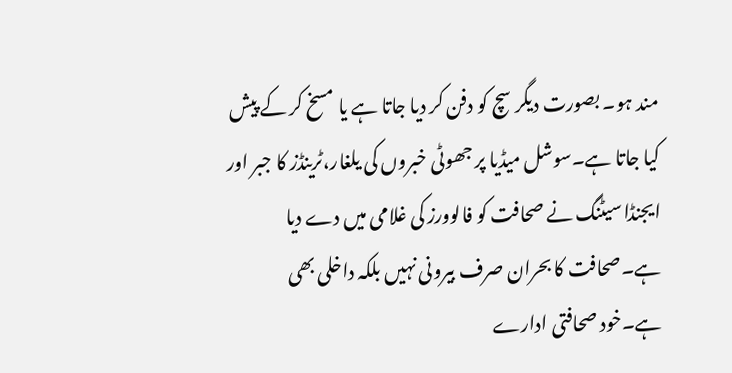مند ہو۔ بصورت دیگر سچ کو دفن کر دیا جاتا ہے یا مسخ کر کے پیش کیا جاتا ہے۔سوشل میڈیا پر جھوٹی خبروں کی یلغار،ٹرینڈز کا جبر اور ایجنڈا سیٹنگ نے صحافت کو فالوورز کی غلامی میں دے دیا ہے۔صحافت کا بحران صرف بیرونی نہیں بلکہ داخلی بھی ہے۔خود صحافتی ادارے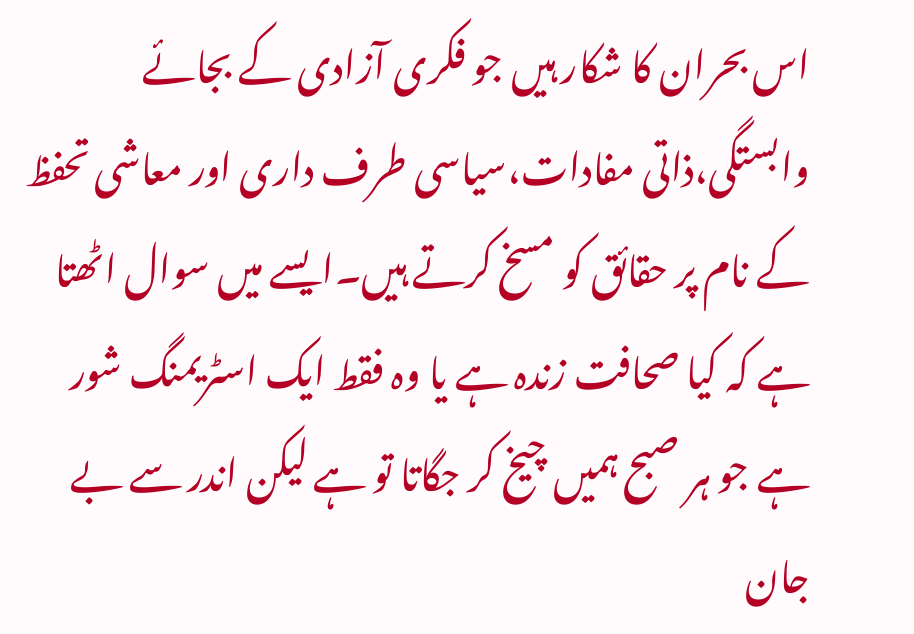اس بحران کا شکار ہیں جو فکری آزادی کے بجائے وابستگی،ذاتی مفادات،سیاسی طرف داری اور معاشی تحفظ کے نام پر حقائق کو مسخ کرتے ہیں۔ایسے میں سوال اٹھتا ہے کہ کیا صحافت زندہ ہے یا وہ فقط ایک اسٹریمنگ شور ہے جو ہر صبح ہمیں چیخ کر جگاتا تو ہے لیکن اندر سے بے جان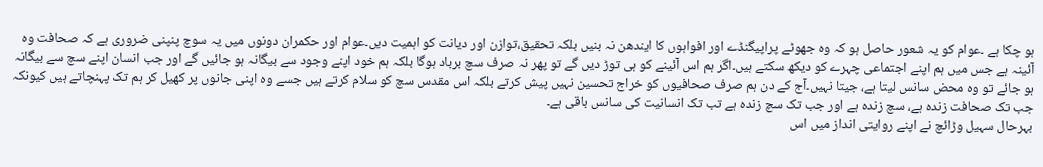ہو چکا ہے ۔عوام کو یہ شعور حاصل ہو کہ وہ جھوٹے پراپیگنڈے اور افواہوں کا ایندھن نہ بنیں بلکہ تحقیق،توازن اور دیانت کو اہمیت دیں۔عوام اور حکمران دونوں میں یہ سوچ پنپنی ضروری ہے کہ صحافت وہ آئینہ ہے جس میں ہم اپنے اجتماعی چہرے کو دیکھ سکتے ہیں۔اگر ہم اس آئینے کو ہی توڑ دیں گے تو پھر نہ صرف سچ برباد ہوگا بلکہ ہم خود اپنے وجود سے بیگانہ ہو جائیں گے اور جب انسان اپنے سچ سے بیگانہ ہو جائے تو وہ محض سانس لیتا ہے، جیتا نہیں۔آج کے دن ہم صرف صحافیوں کو خراج تحسین نہیں پیش کرتے بلکہ اس مقدس سچ کو سلام کرتے ہیں جسے وہ اپنی جانوں پر کھیل کر ہم تک پہنچاتے ہیں کیونکہ جب تک صحافت زندہ ہے، سچ زندہ ہے اور جب تک سچ زندہ ہے تب تک انسانیت کی سانس باقی ہے۔
بہرحال سہیل وڑائچ نے اپنے روایتی انداز میں اس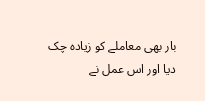بار بھی معاملے کو زیادہ چک دیا اور اس عمل نے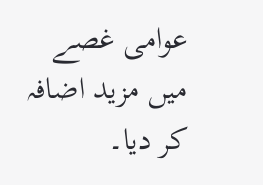عوامی غصے میں مزید اضافہ کر دیا۔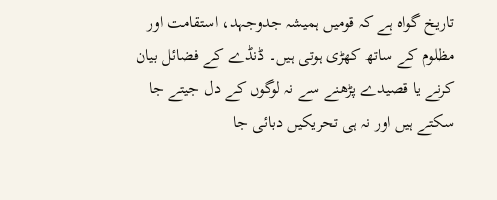تاریخ گواہ ہے کہ قومیں ہمیشہ جدوجہد، استقامت اور مظلوم کے ساتھ کھڑی ہوتی ہیں۔ ڈنڈے کے فضائل بیان کرنے یا قصیدے پڑھنے سے نہ لوگوں کے دل جیتے جا سکتے ہیں اور نہ ہی تحریکیں دبائی جا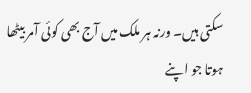سکتی ہیں۔ ورنہ ہر ملک میں آج بھی کوئی آمر بیٹھا ہوتا جو اپنے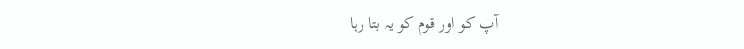آپ کو اور قوم کو یہ بتا رہا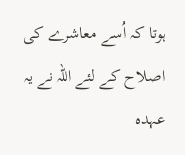ہوتا کہ اُسے معاشرے کی اصلاح کے لئے اللہ نے یہ عہدہ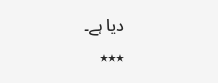دیا ہے۔
٭٭٭